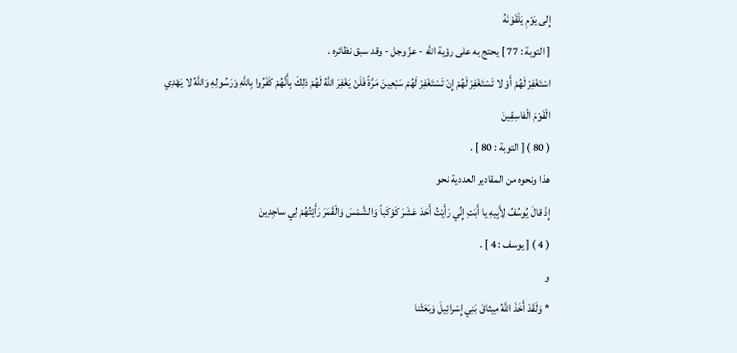إِلى يَوْمِ يَلْقَوْنَهُ
[ التوبة : 77 ] يحتج به على رؤية اللّه - عزّ وجل - وقد سبق نظائره .
اسْتَغْفِرْ لَهُمْ أَوْ لا تَسْتَغْفِرْ لَهُمْ إِنْ تَسْتَغْفِرْ لَهُمْ سَبْعِينَ مَرَّةً فَلَنْ يَغْفِرَ اللَّهُ لَهُمْ ذلِكَ بِأَنَّهُمْ كَفَرُوا بِاللَّهِ وَرَسُولِهِ وَاللَّهُ لا يَهْدِي الْقَوْمَ الْفاسِقِينَ
( 80 ) [ التوبة : 80 ] .
هذا ونحوه من المقادير العددية نحو
إِذْ قالَ يُوسُفُ لِأَبِيهِ يا أَبَتِ إِنِّي رَأَيْتُ أَحَدَ عَشَرَ كَوْكَباً وَالشَّمْسَ وَالْقَمَرَ رَأَيْتُهُمْ لِي ساجِدِينَ
( 4 ) [ يوسف : 4 ] .
و
* وَلَقَدْ أَخَذَ اللَّهُ مِيثاقَ بَنِي إِسْرائِيلَ وَبَعَثْنا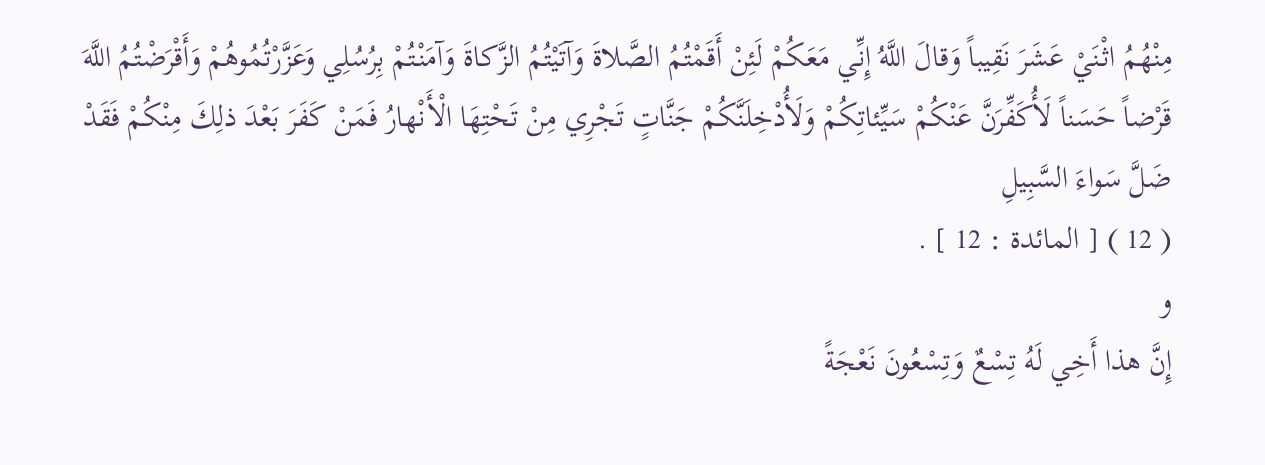مِنْهُمُ اثْنَيْ عَشَرَ نَقِيباً وَقالَ اللَّهُ إِنِّي مَعَكُمْ لَئِنْ أَقَمْتُمُ الصَّلاةَ وَآتَيْتُمُ الزَّكاةَ وَآمَنْتُمْ بِرُسُلِي وَعَزَّرْتُمُوهُمْ وَأَقْرَضْتُمُ اللَّهَ قَرْضاً حَسَناً لَأُكَفِّرَنَّ عَنْكُمْ سَيِّئاتِكُمْ وَلَأُدْخِلَنَّكُمْ جَنَّاتٍ تَجْرِي مِنْ تَحْتِهَا الْأَنْهارُ فَمَنْ كَفَرَ بَعْدَ ذلِكَ مِنْكُمْ فَقَدْ ضَلَّ سَواءَ السَّبِيلِ
( 12 ) [ المائدة : 12 ] .
و
إِنَّ هذا أَخِي لَهُ تِسْعٌ وَتِسْعُونَ نَعْجَةً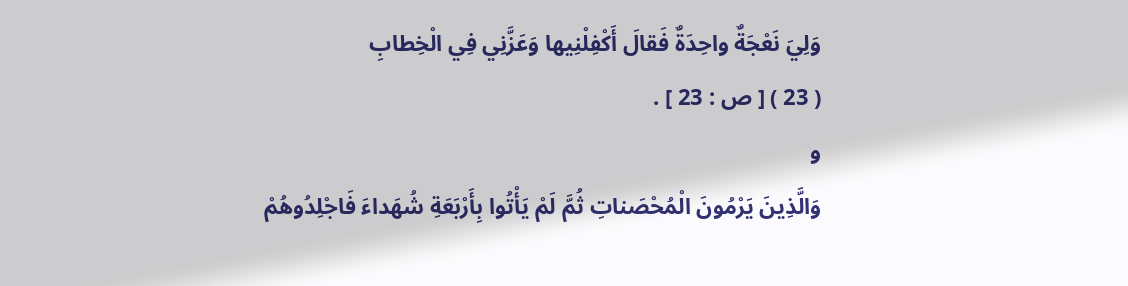وَلِيَ نَعْجَةٌ واحِدَةٌ فَقالَ أَكْفِلْنِيها وَعَزَّنِي فِي الْخِطابِ
( 23 ) [ ص : 23 ] .
و
وَالَّذِينَ يَرْمُونَ الْمُحْصَناتِ ثُمَّ لَمْ يَأْتُوا بِأَرْبَعَةِ شُهَداءَ فَاجْلِدُوهُمْ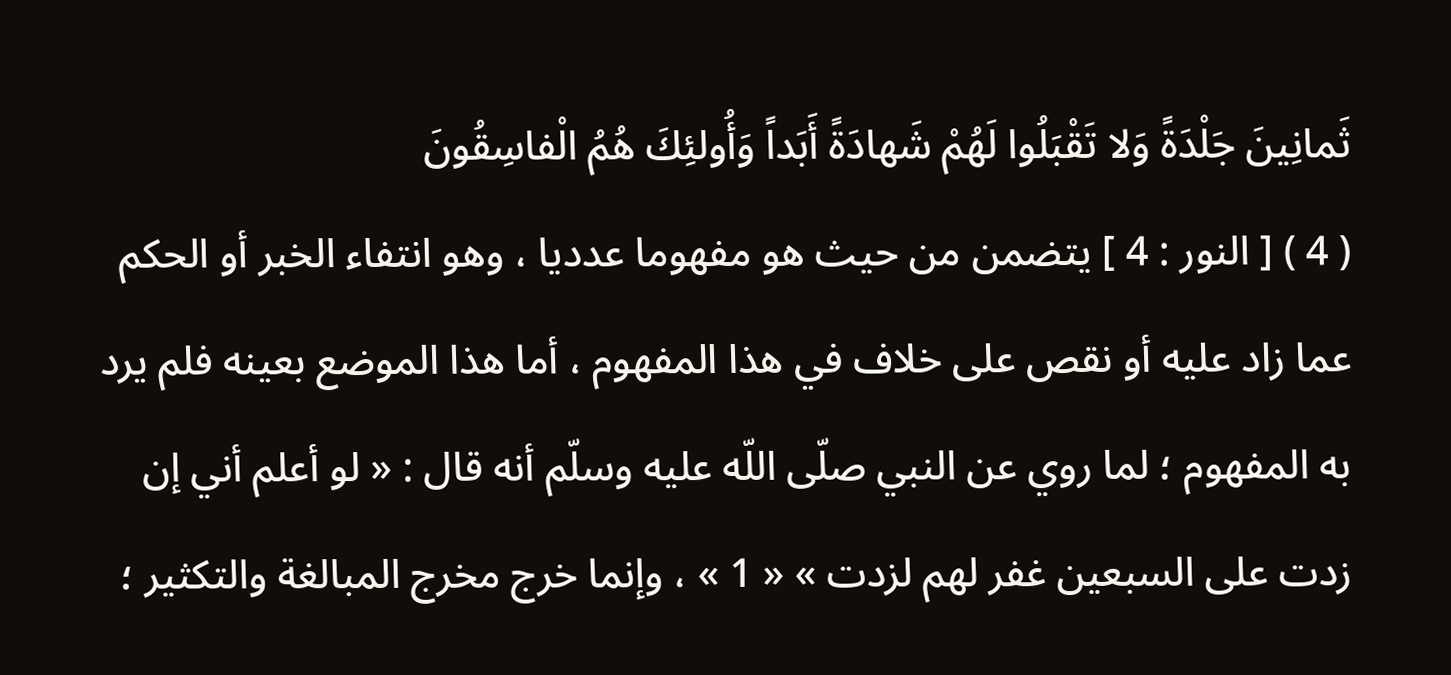ثَمانِينَ جَلْدَةً وَلا تَقْبَلُوا لَهُمْ شَهادَةً أَبَداً وَأُولئِكَ هُمُ الْفاسِقُونَ
( 4 ) [ النور : 4 ] يتضمن من حيث هو مفهوما عدديا ، وهو انتفاء الخبر أو الحكم عما زاد عليه أو نقص على خلاف في هذا المفهوم ، أما هذا الموضع بعينه فلم يرد به المفهوم ؛ لما روي عن النبي صلّى اللّه عليه وسلّم أنه قال : « لو أعلم أني إن زدت على السبعين غفر لهم لزدت » « 1 » ، وإنما خرج مخرج المبالغة والتكثير ؛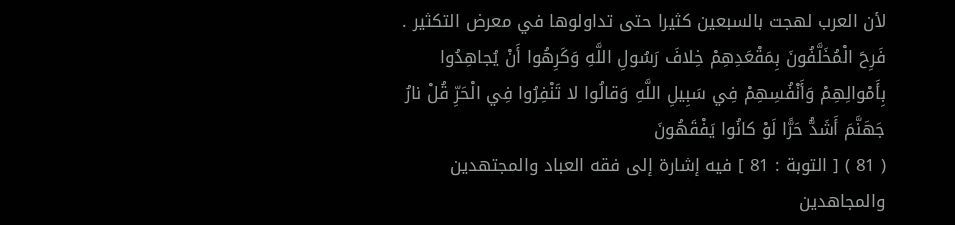لأن العرب لهجت بالسبعين كثيرا حتى تداولوها في معرض التكثير .
فَرِحَ الْمُخَلَّفُونَ بِمَقْعَدِهِمْ خِلافَ رَسُولِ اللَّهِ وَكَرِهُوا أَنْ يُجاهِدُوا بِأَمْوالِهِمْ وَأَنْفُسِهِمْ فِي سَبِيلِ اللَّهِ وَقالُوا لا تَنْفِرُوا فِي الْحَرِّ قُلْ نارُ جَهَنَّمَ أَشَدُّ حَرًّا لَوْ كانُوا يَفْقَهُونَ
( 81 ) [ التوبة : 81 ] فيه إشارة إلى فقه العباد والمجتهدين والمجاهدين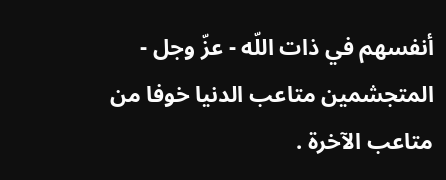أنفسهم في ذات اللّه - عزّ وجل - المتجشمين متاعب الدنيا خوفا من متاعب الآخرة .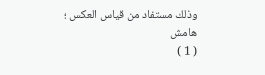وذلك مستفاد من قياس العكس ؛
هامش
( 1 )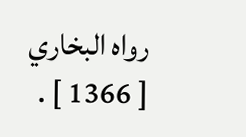رواه البخاري [ 1366 ] .